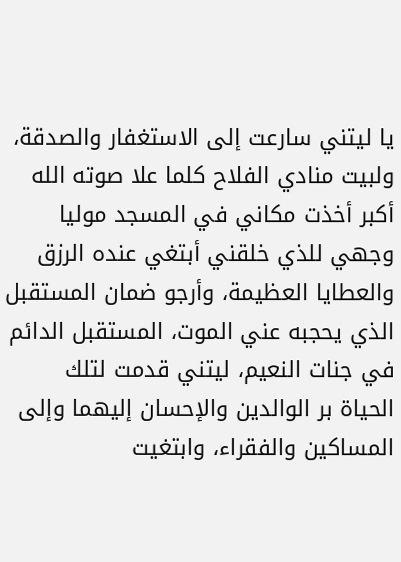يا ليتني سارعت إلى الاستغفار والصدقة، ولبيت منادي الفلاح كلما علا صوته الله أكبر أخذت مكاني في المسجد موليا وجهي للذي خلقني أبتغي عنده الرزق والعطايا العظيمة، وأرجو ضمان المستقبل الذي يحجبه عني الموت، المستقبل الدائم في جنات النعيم، ليتني قدمت لتلك الحياة بر الوالدين والإحسان إليهما وإلى المساكين والفقراء، وابتغيت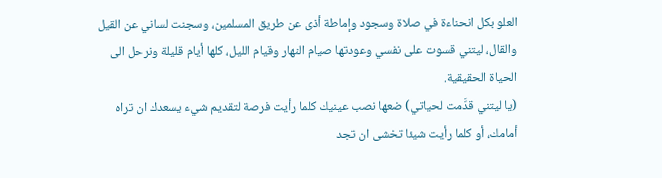العلو بكل انحناءة في صلاة وسجود وإماطة أذى عن طريق المسلمين، وسجنت لساني عن القيل والقال، ليتني قسوت على نفسي وعودتها صيام النهار وقيام الليل، كلها أيام قليلة ونرحل الى الحياة الحقيقية.
(يا ليتني قدَّمت لحياتي) ضعها نصب عينيك كلما رأيت فرصة لتقديم شيء يسعدك ان تراه أمامك، أو كلما رأيت شيئا تخشى ان تجد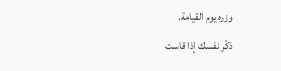وزره يوم القيامة.
ذكّر نفسك إذا قاست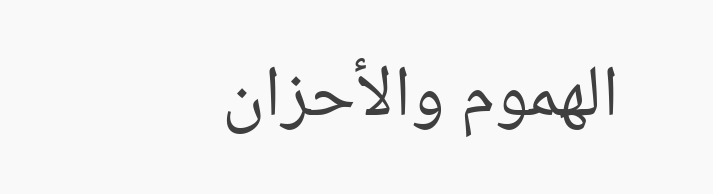الهموم والأحزان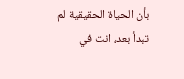بأن الحياة الحقيقية لم تبدأ بعد، انت في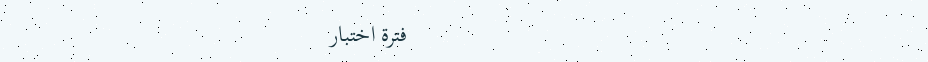فترة اختبار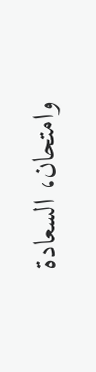وامتحان، السعادة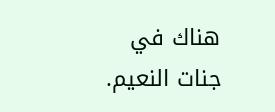هناك في جنات النعيم.